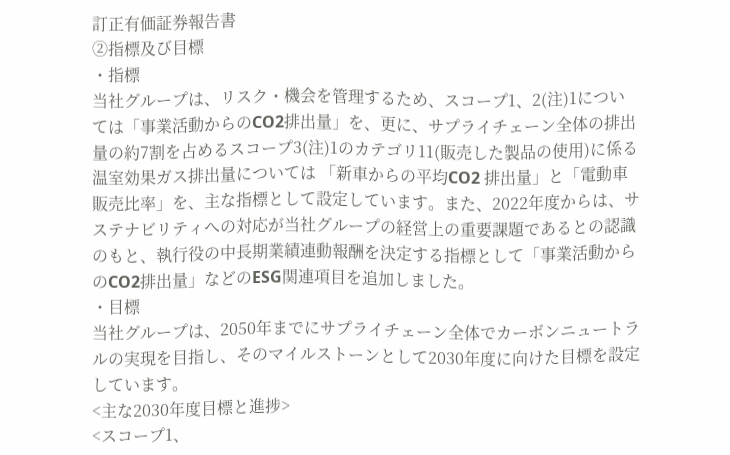訂正有価証券報告書
②指標及び目標
・指標
当社グループは、リスク・機会を管理するため、スコープ1、2(注)1については「事業活動からのCO2排出量」を、更に、サプライチェーン全体の排出量の約7割を占めるスコープ3(注)1のカテゴリ11(販売した製品の使用)に係る温室効果ガス排出量については 「新車からの平均CO2 排出量」と「電動車販売比率」を、主な指標として設定しています。また、2022年度からは、サステナビリティへの対応が当社グループの経営上の重要課題であるとの認識のもと、執行役の中長期業績連動報酬を決定する指標として「事業活動からのCO2排出量」などのESG関連項目を追加しました。
・目標
当社グループは、2050年までにサプライチェーン全体でカーボンニュートラルの実現を目指し、そのマイルストーンとして2030年度に向けた目標を設定しています。
<主な2030年度目標と進捗>
<スコープ1、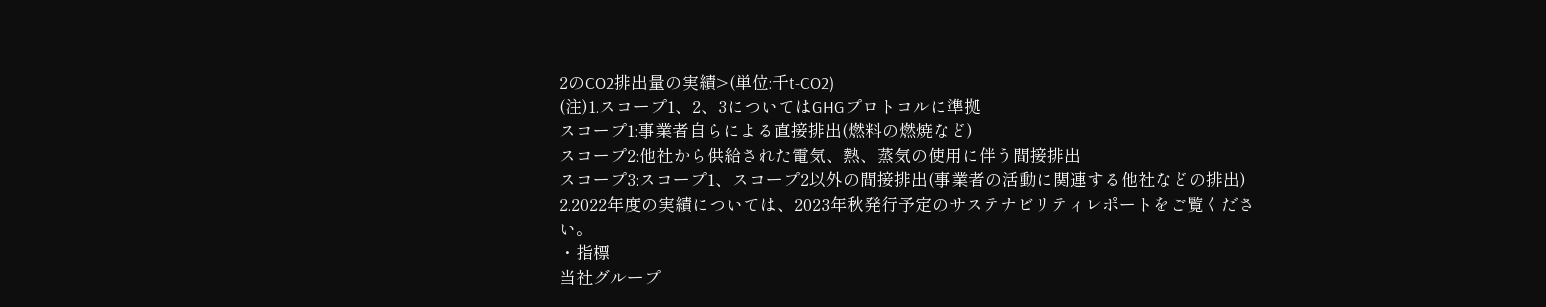2のCO2排出量の実績>(単位:千t-CO2)
(注)1.スコープ1、2、3についてはGHGプロトコルに準拠
スコープ1:事業者自らによる直接排出(燃料の燃焼など)
スコープ2:他社から供給された電気、熱、蒸気の使用に伴う間接排出
スコープ3:スコープ1、スコープ2以外の間接排出(事業者の活動に関連する他社などの排出)
2.2022年度の実績については、2023年秋発行予定のサステナビリティレポートをご覧ください。
・指標
当社グループ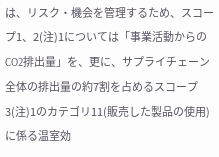は、リスク・機会を管理するため、スコープ1、2(注)1については「事業活動からのCO2排出量」を、更に、サプライチェーン全体の排出量の約7割を占めるスコープ3(注)1のカテゴリ11(販売した製品の使用)に係る温室効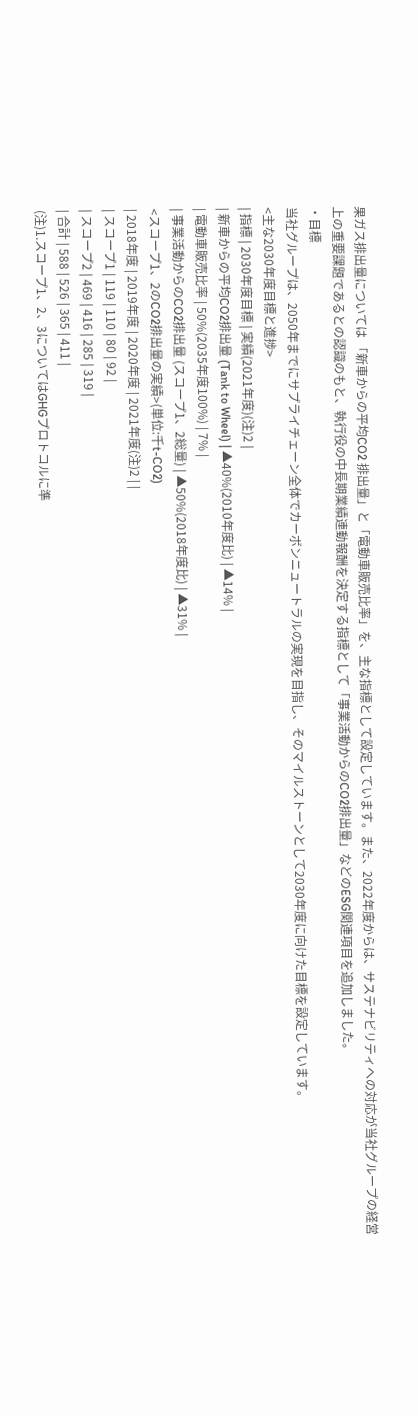果ガス排出量については 「新車からの平均CO2 排出量」と「電動車販売比率」を、主な指標として設定しています。また、2022年度からは、サステナビリティへの対応が当社グループの経営上の重要課題であるとの認識のもと、執行役の中長期業績連動報酬を決定する指標として「事業活動からのCO2排出量」などのESG関連項目を追加しました。
・目標
当社グループは、2050年までにサプライチェーン全体でカーボンニュートラルの実現を目指し、そのマイルストーンとして2030年度に向けた目標を設定しています。
<主な2030年度目標と進捗>
| 指標 | 2030年度目標 | 実績(2021年度)(注)2 |
| 新車からの平均CO2排出量 (Tank to Wheel) | ▲40%(2010年度比) | ▲14% |
| 電動車販売比率 | 50%(2035年度100%) | 7% |
| 事業活動からのCO2排出量 (スコープ1、2総量) | ▲50%(2018年度比) | ▲31% |
<スコープ1、2のCO2排出量の実績>(単位:千t-CO2)
| 2018年度 | 2019年度 | 2020年度 | 2021年度(注)2 | |
| スコープ1 | 119 | 110 | 80 | 92 |
| スコープ2 | 469 | 416 | 285 | 319 |
| 合計 | 588 | 526 | 365 | 411 |
(注)1.スコープ1、2、3についてはGHGプロトコルに準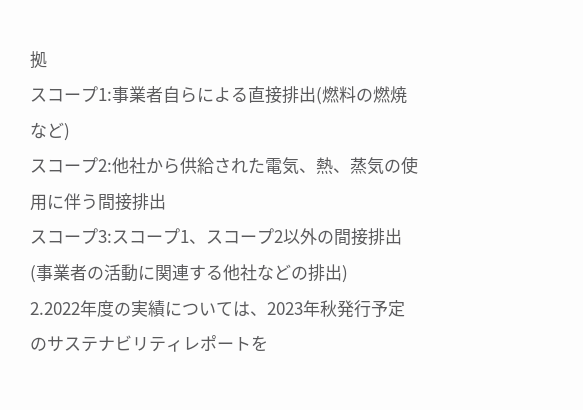拠
スコープ1:事業者自らによる直接排出(燃料の燃焼など)
スコープ2:他社から供給された電気、熱、蒸気の使用に伴う間接排出
スコープ3:スコープ1、スコープ2以外の間接排出(事業者の活動に関連する他社などの排出)
2.2022年度の実績については、2023年秋発行予定のサステナビリティレポートを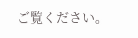ご覧ください。